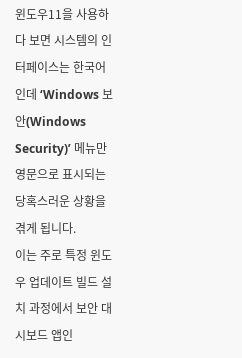윈도우11을 사용하다 보면 시스템의 인터페이스는 한국어인데 ‘Windows 보안(Windows Security)’ 메뉴만 영문으로 표시되는 당혹스러운 상황을 겪게 됩니다.
이는 주로 특정 윈도우 업데이트 빌드 설치 과정에서 보안 대시보드 앱인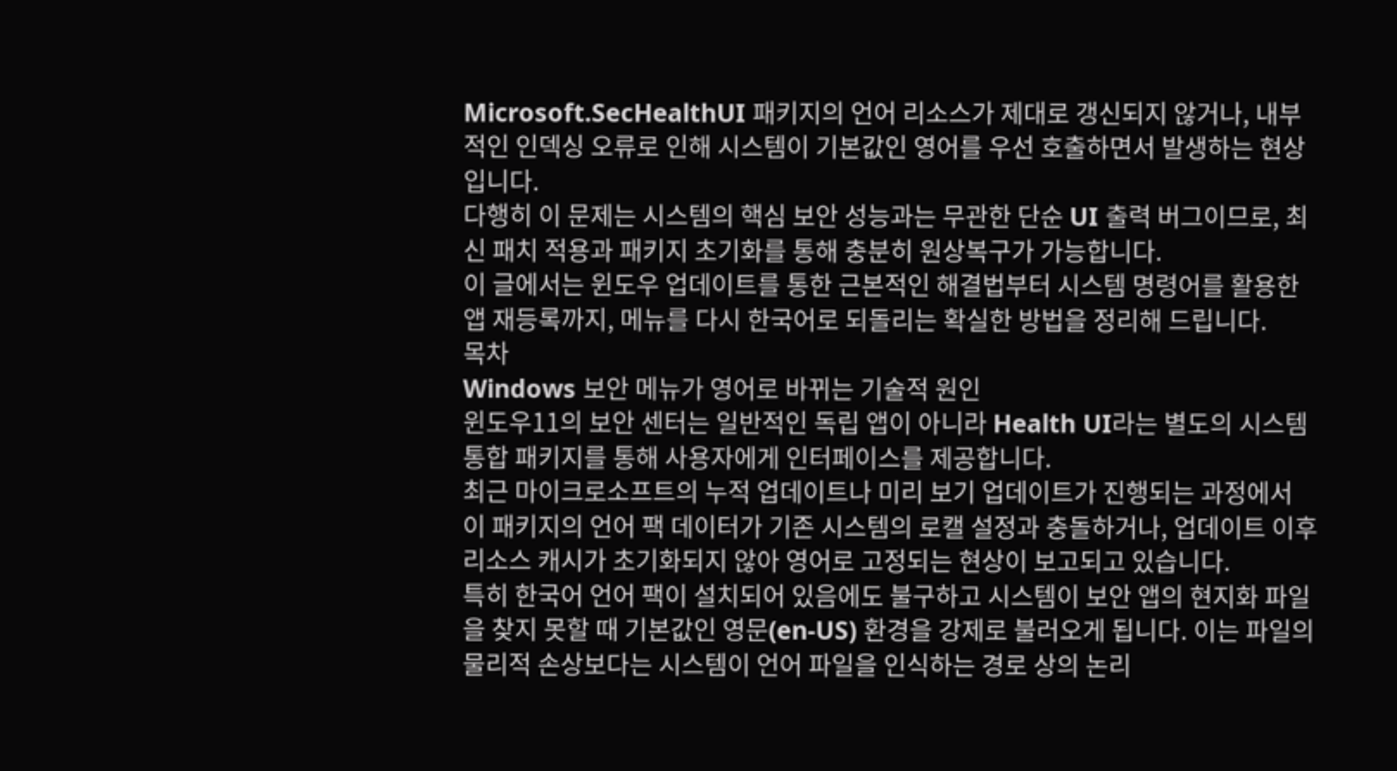Microsoft.SecHealthUI 패키지의 언어 리소스가 제대로 갱신되지 않거나, 내부적인 인덱싱 오류로 인해 시스템이 기본값인 영어를 우선 호출하면서 발생하는 현상입니다.
다행히 이 문제는 시스템의 핵심 보안 성능과는 무관한 단순 UI 출력 버그이므로, 최신 패치 적용과 패키지 초기화를 통해 충분히 원상복구가 가능합니다.
이 글에서는 윈도우 업데이트를 통한 근본적인 해결법부터 시스템 명령어를 활용한 앱 재등록까지, 메뉴를 다시 한국어로 되돌리는 확실한 방법을 정리해 드립니다.
목차
Windows 보안 메뉴가 영어로 바뀌는 기술적 원인
윈도우11의 보안 센터는 일반적인 독립 앱이 아니라 Health UI라는 별도의 시스템 통합 패키지를 통해 사용자에게 인터페이스를 제공합니다.
최근 마이크로소프트의 누적 업데이트나 미리 보기 업데이트가 진행되는 과정에서 이 패키지의 언어 팩 데이터가 기존 시스템의 로캘 설정과 충돌하거나, 업데이트 이후 리소스 캐시가 초기화되지 않아 영어로 고정되는 현상이 보고되고 있습니다.
특히 한국어 언어 팩이 설치되어 있음에도 불구하고 시스템이 보안 앱의 현지화 파일을 찾지 못할 때 기본값인 영문(en-US) 환경을 강제로 불러오게 됩니다. 이는 파일의 물리적 손상보다는 시스템이 언어 파일을 인식하는 경로 상의 논리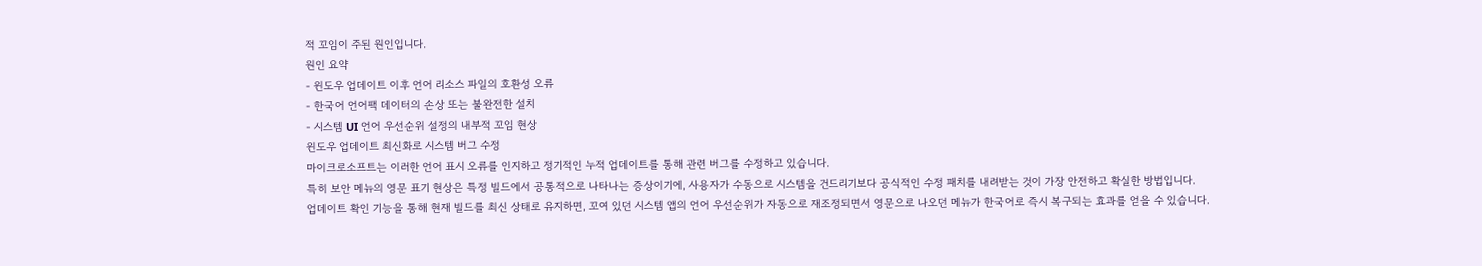적 꼬임이 주된 원인입니다.
원인 요약
- 윈도우 업데이트 이후 언어 리소스 파일의 호환성 오류
- 한국어 언어팩 데이터의 손상 또는 불완전한 설치
- 시스템 UI 언어 우선순위 설정의 내부적 꼬임 현상
윈도우 업데이트 최신화로 시스템 버그 수정
마이크로소프트는 이러한 언어 표시 오류를 인지하고 정기적인 누적 업데이트를 통해 관련 버그를 수정하고 있습니다.
특히 보안 메뉴의 영문 표기 현상은 특정 빌드에서 공통적으로 나타나는 증상이기에, 사용자가 수동으로 시스템을 건드리기보다 공식적인 수정 패치를 내려받는 것이 가장 안전하고 확실한 방법입니다.
업데이트 확인 기능을 통해 현재 빌드를 최신 상태로 유지하면, 꼬여 있던 시스템 앱의 언어 우선순위가 자동으로 재조정되면서 영문으로 나오던 메뉴가 한국어로 즉시 복구되는 효과를 얻을 수 있습니다.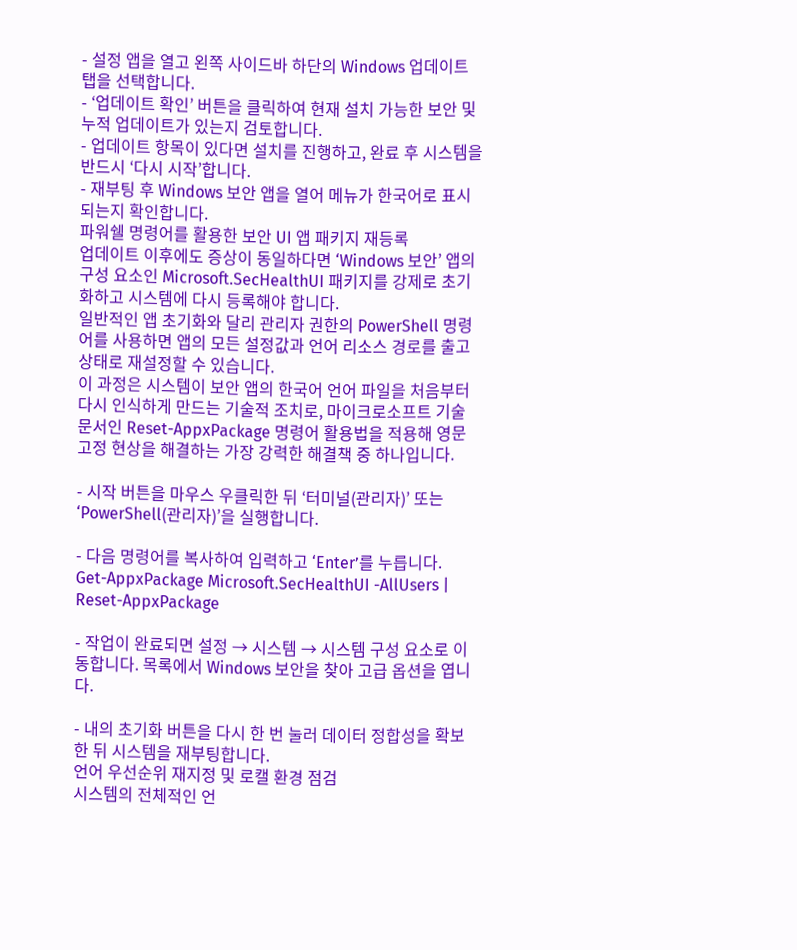- 설정 앱을 열고 왼쪽 사이드바 하단의 Windows 업데이트 탭을 선택합니다.
- ‘업데이트 확인’ 버튼을 클릭하여 현재 설치 가능한 보안 및 누적 업데이트가 있는지 검토합니다.
- 업데이트 항목이 있다면 설치를 진행하고, 완료 후 시스템을 반드시 ‘다시 시작’합니다.
- 재부팅 후 Windows 보안 앱을 열어 메뉴가 한국어로 표시되는지 확인합니다.
파워쉘 명령어를 활용한 보안 UI 앱 패키지 재등록
업데이트 이후에도 증상이 동일하다면 ‘Windows 보안’ 앱의 구성 요소인 Microsoft.SecHealthUI 패키지를 강제로 초기화하고 시스템에 다시 등록해야 합니다.
일반적인 앱 초기화와 달리 관리자 권한의 PowerShell 명령어를 사용하면 앱의 모든 설정값과 언어 리소스 경로를 출고 상태로 재설정할 수 있습니다.
이 과정은 시스템이 보안 앱의 한국어 언어 파일을 처음부터 다시 인식하게 만드는 기술적 조치로, 마이크로소프트 기술 문서인 Reset-AppxPackage 명령어 활용법을 적용해 영문 고정 현상을 해결하는 가장 강력한 해결책 중 하나입니다.

- 시작 버튼을 마우스 우클릭한 뒤 ‘터미널(관리자)’ 또는 ‘PowerShell(관리자)’을 실행합니다.

- 다음 명령어를 복사하여 입력하고 ‘Enter’를 누릅니다.
Get-AppxPackage Microsoft.SecHealthUI -AllUsers | Reset-AppxPackage

- 작업이 완료되면 설정 → 시스템 → 시스템 구성 요소로 이동합니다. 목록에서 Windows 보안을 찾아 고급 옵션을 엽니다.

- 내의 초기화 버튼을 다시 한 번 눌러 데이터 정합성을 확보한 뒤 시스템을 재부팅합니다.
언어 우선순위 재지정 및 로캘 환경 점검
시스템의 전체적인 언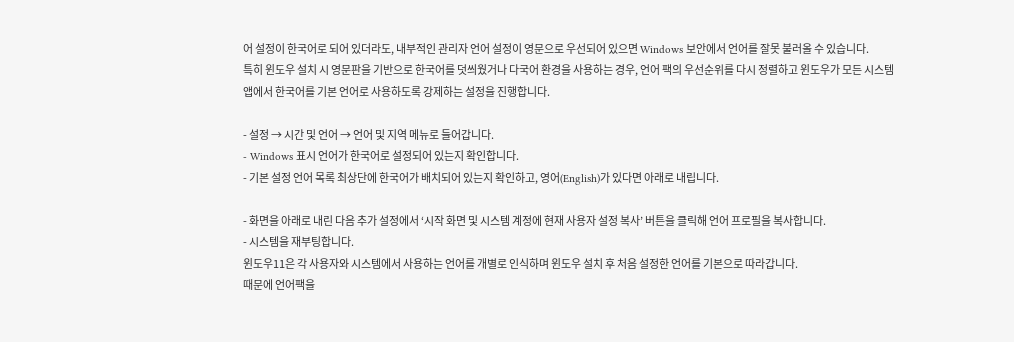어 설정이 한국어로 되어 있더라도, 내부적인 관리자 언어 설정이 영문으로 우선되어 있으면 Windows 보안에서 언어를 잘못 불러올 수 있습니다.
특히 윈도우 설치 시 영문판을 기반으로 한국어를 덧씌웠거나 다국어 환경을 사용하는 경우, 언어 팩의 우선순위를 다시 정렬하고 윈도우가 모든 시스템 앱에서 한국어를 기본 언어로 사용하도록 강제하는 설정을 진행합니다.

- 설정 → 시간 및 언어 → 언어 및 지역 메뉴로 들어갑니다.
- Windows 표시 언어가 한국어로 설정되어 있는지 확인합니다.
- 기본 설정 언어 목록 최상단에 한국어가 배치되어 있는지 확인하고, 영어(English)가 있다면 아래로 내립니다.

- 화면을 아래로 내린 다음 추가 설정에서 ‘시작 화면 및 시스템 계정에 현재 사용자 설정 복사’ 버튼을 클릭해 언어 프로필을 복사합니다.
- 시스템을 재부팅합니다.
윈도우11은 각 사용자와 시스템에서 사용하는 언어를 개별로 인식하며 윈도우 설치 후 처음 설정한 언어를 기본으로 따라갑니다.
때문에 언어팩을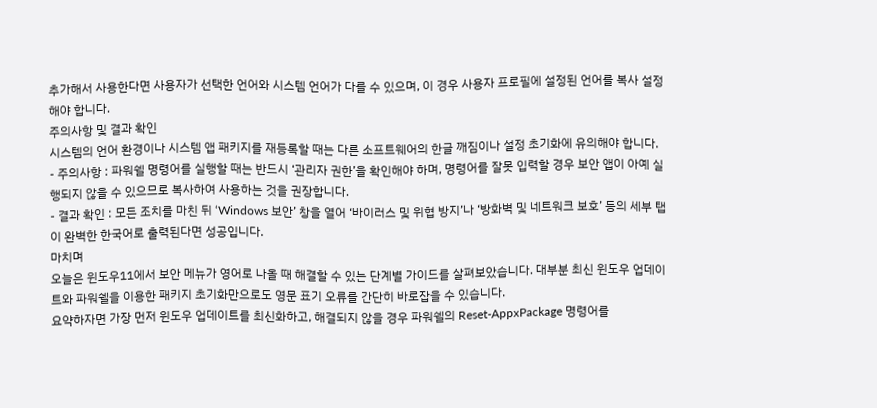추가해서 사용한다면 사용자가 선택한 언어와 시스템 언어가 다를 수 있으며, 이 경우 사용자 프로필에 설정된 언어를 복사 설정해야 합니다.
주의사항 및 결과 확인
시스템의 언어 환경이나 시스템 앱 패키지를 재등록할 때는 다른 소프트웨어의 한글 깨짐이나 설정 초기화에 유의해야 합니다.
- 주의사항 : 파워쉘 명령어를 실행할 때는 반드시 ‘관리자 권한’을 확인해야 하며, 명령어를 잘못 입력할 경우 보안 앱이 아예 실행되지 않을 수 있으므로 복사하여 사용하는 것을 권장합니다.
- 결과 확인 : 모든 조치를 마친 뒤 ‘Windows 보안’ 창을 열어 ‘바이러스 및 위협 방지’나 ‘방화벽 및 네트워크 보호’ 등의 세부 탭이 완벽한 한국어로 출력된다면 성공입니다.
마치며
오늘은 윈도우11에서 보안 메뉴가 영어로 나올 때 해결할 수 있는 단계별 가이드를 살펴보았습니다. 대부분 최신 윈도우 업데이트와 파워쉘을 이용한 패키지 초기화만으로도 영문 표기 오류를 간단히 바로잡을 수 있습니다.
요약하자면 가장 먼저 윈도우 업데이트를 최신화하고, 해결되지 않을 경우 파워쉘의 Reset-AppxPackage 명령어를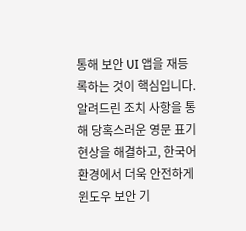통해 보안 UI 앱을 재등록하는 것이 핵심입니다.
알려드린 조치 사항을 통해 당혹스러운 영문 표기 현상을 해결하고, 한국어 환경에서 더욱 안전하게 윈도우 보안 기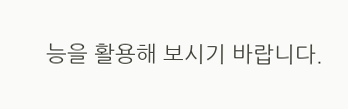능을 활용해 보시기 바랍니다.